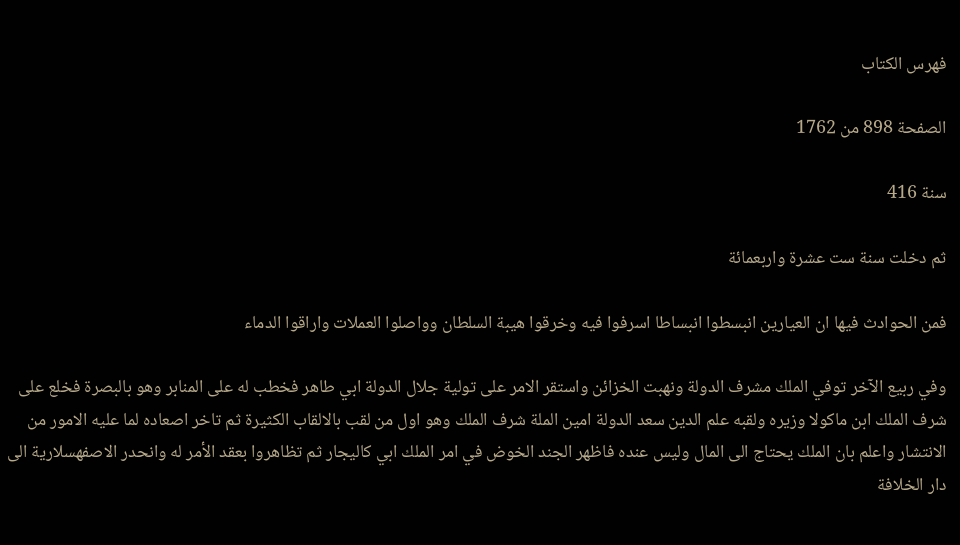فهرس الكتاب

الصفحة 898 من 1762

سنة 416

ثم دخلت سنة ست عشرة واربعمائة

فمن الحوادث فيها ان العيارين انبسطوا انبساطا اسرفوا فيه وخرقوا هيبة السلطان وواصلوا العملات واراقوا الدماء

وفي ربيع الآخر توفي الملك مشرف الدولة ونهبت الخزائن واستقر الامر على تولية جلال الدولة ابي طاهر فخطب له على المنابر وهو بالبصرة فخلع على شرف الملك ابن ماكولا وزيره ولقبه علم الدين سعد الدولة امين الملة شرف الملك وهو اول من لقب بالالقاب الكثيرة ثم تاخر اصعاده لما عليه الامور من الانتشار واعلم بان الملك يحتاج الى المال وليس عنده فاظهر الجند الخوض في امر الملك ابي كاليجار ثم تظاهروا بعقد الأمر له وانحدر الاصفهسلارية الى دار الخلافة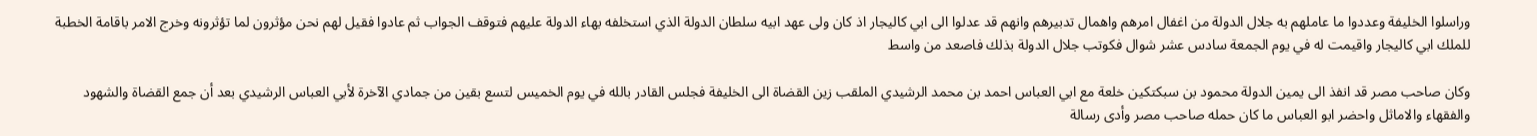وراسلوا الخليفة وعددوا ما عاملهم به جلال الدولة من اغفال امرهم واهمال تدبيرهم وانهم قد عدلوا الى ابي كاليجار اذ كان ولى عهد ابيه سلطان الدولة الذي استخلفه بهاء الدولة عليهم فتوقف الجواب ثم عادوا فقيل لهم نحن مؤثرون لما تؤثرونه وخرج الامر باقامة الخطبة للملك ابي كاليجار واقيمت له في يوم الجمعة سادس عشر شوال فكوتب جلال الدولة بذلك فاصعد من واسط

وكان صاحب مصر قد انفذ الى يمين الدولة محمود بن سبكتكين خلعة مع ابي العباس احمد بن محمد الرشيدي الملقب زين القضاة الى الخليفة فجلس القادر بالله في يوم الخميس لتسع بقين من جمادي الآخرة لأبي العباس الرشيدي بعد أن جمع القضاة والشهود والفقهاء والاماثل واحضر ابو العباس ما كان حمله صاحب مصر وأدى رسالة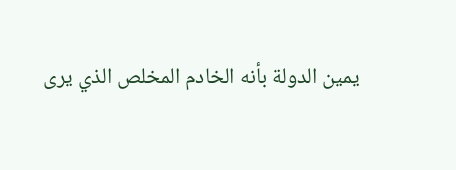يمين الدولة بأنه الخادم المخلص الذي يرى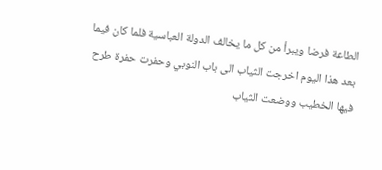الطاعة فرضا ويبرأ من كل ما يخالف الدولة العباسية فلما كان فيما بعد هذا اليوم اخرجت الثياب الى باب النوبي وحفرت حفرة طرح فيها الخطيب ووضعت الثياب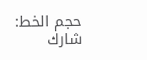حجم الخط:
شارك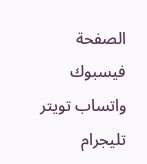الصفحة
فيسبوك واتساب تويتر تليجرام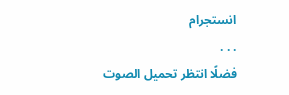انستجرام
. . .
فضلًا انتظر تحميل الصوت